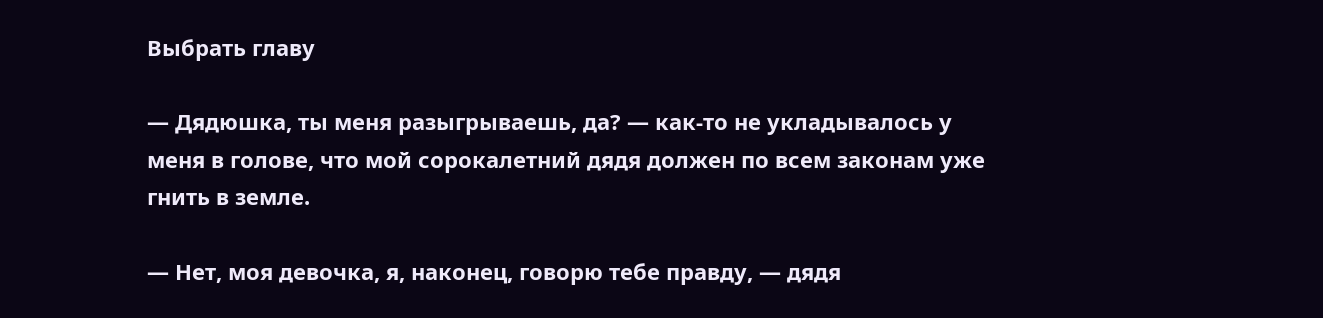Выбрать главу

— Дядюшка, ты меня разыгрываешь, да? — как-то не укладывалось у меня в голове, что мой сорокалетний дядя должен по всем законам уже гнить в земле.

— Нет, моя девочка, я, наконец, говорю тебе правду, — дядя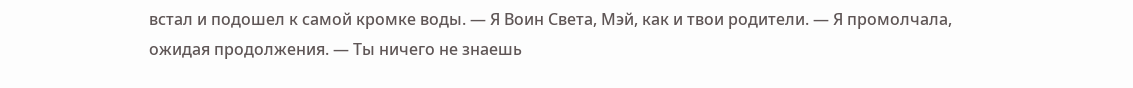встал и подошел к самой кромке воды. — Я Воин Света, Мэй, как и твои родители. — Я промолчала, ожидая продолжения. — Ты ничего не знаешь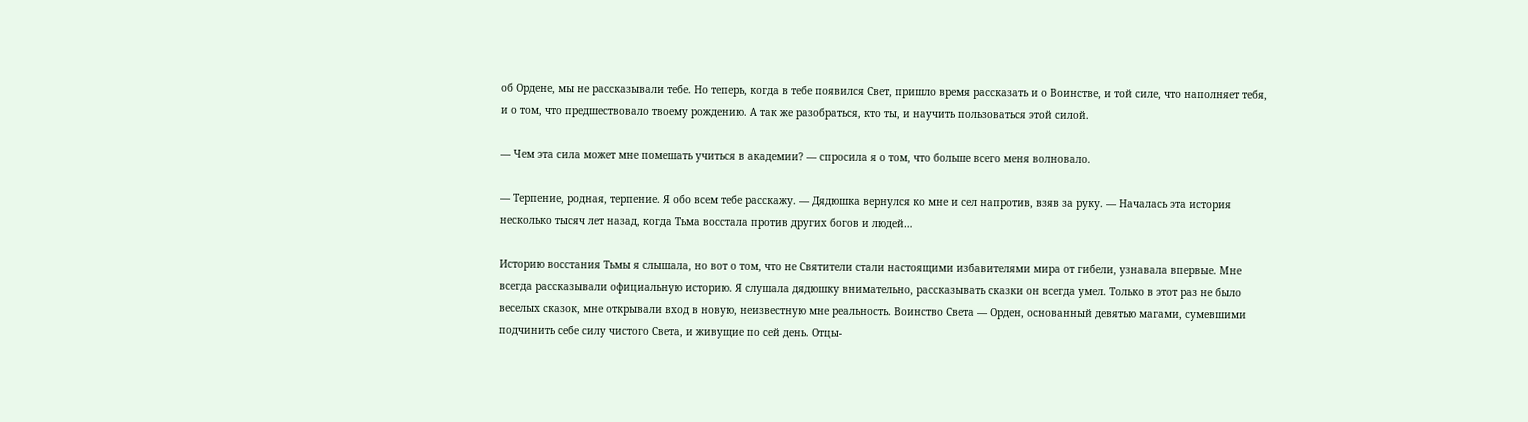об Ордене, мы не рассказывали тебе. Но теперь, когда в тебе появился Свет, пришло время рассказать и о Воинстве, и той силе, что наполняет тебя, и о том, что предшествовало твоему рождению. А так же разобраться, кто ты, и научить пользоваться этой силой.

— Чем эта сила может мне помешать учиться в академии? — спросила я о том, что больше всего меня волновало.

— Терпение, родная, терпение. Я обо всем тебе расскажу. — Дядюшка вернулся ко мне и сел напротив, взяв за руку. — Началась эта история несколько тысяч лет назад, когда Тьма восстала против других богов и людей…

Историю восстания Тьмы я слышала, но вот о том, что не Святители стали настоящими избавителями мира от гибели, узнавала впервые. Мне всегда рассказывали официальную историю. Я слушала дядюшку внимательно, рассказывать сказки он всегда умел. Только в этот раз не было веселых сказок, мне открывали вход в новую, неизвестную мне реальность. Воинство Света — Орден, основанный девятью магами, сумевшими подчинить себе силу чистого Света, и живущие по сей день. Отцы-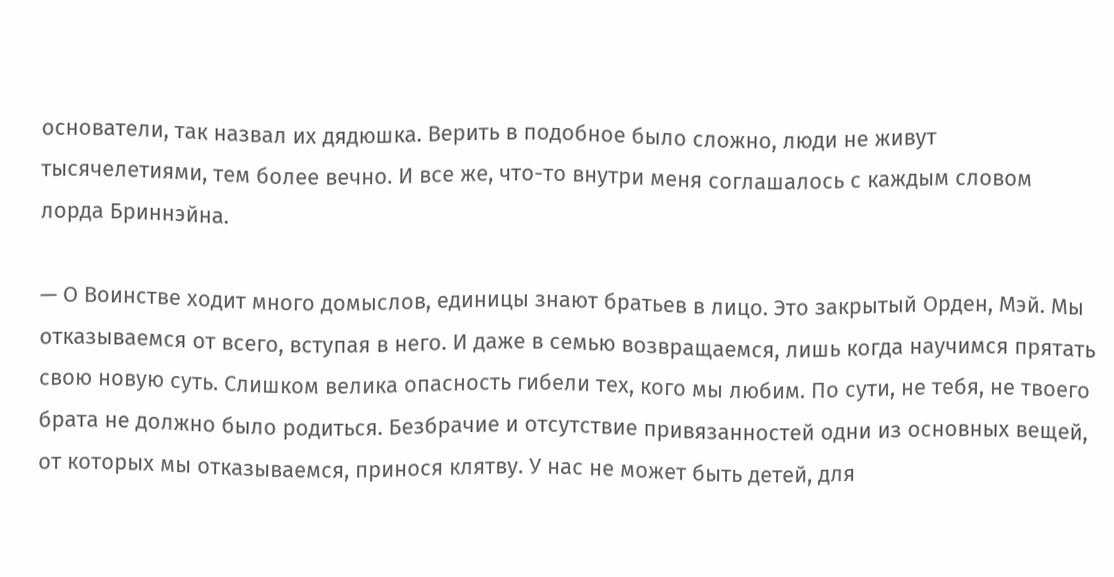основатели, так назвал их дядюшка. Верить в подобное было сложно, люди не живут тысячелетиями, тем более вечно. И все же, что-то внутри меня соглашалось с каждым словом лорда Бриннэйна.

— О Воинстве ходит много домыслов, единицы знают братьев в лицо. Это закрытый Орден, Мэй. Мы отказываемся от всего, вступая в него. И даже в семью возвращаемся, лишь когда научимся прятать свою новую суть. Слишком велика опасность гибели тех, кого мы любим. По сути, не тебя, не твоего брата не должно было родиться. Безбрачие и отсутствие привязанностей одни из основных вещей, от которых мы отказываемся, принося клятву. У нас не может быть детей, для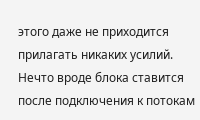этого даже не приходится прилагать никаких усилий. Нечто вроде блока ставится после подключения к потокам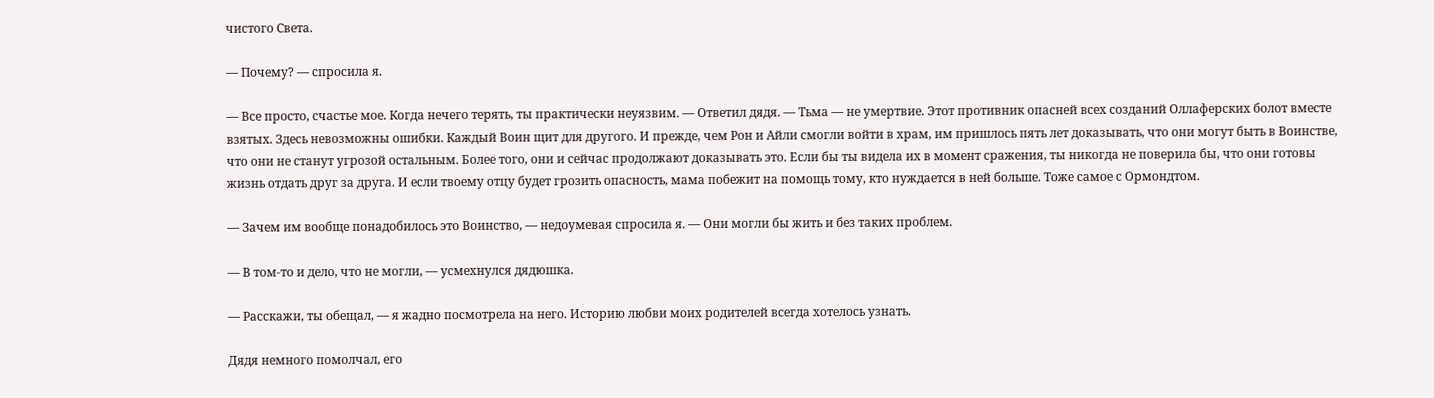чистого Света.

— Почему? — спросила я.

— Все просто, счастье мое. Когда нечего терять, ты практически неуязвим. — Ответил дядя. — Тьма — не умертвие. Этот противник опасней всех созданий Оллаферских болот вместе взятых. Здесь невозможны ошибки. Каждый Воин щит для другого. И прежде, чем Рон и Айли смогли войти в храм, им пришлось пять лет доказывать, что они могут быть в Воинстве, что они не станут угрозой остальным. Более того, они и сейчас продолжают доказывать это. Если бы ты видела их в момент сражения, ты никогда не поверила бы, что они готовы жизнь отдать друг за друга. И если твоему отцу будет грозить опасность, мама побежит на помощь тому, кто нуждается в ней больше. Тоже самое с Ормондтом.

— Зачем им вообще понадобилось это Воинство, — недоумевая спросила я. — Они могли бы жить и без таких проблем.

— В том-то и дело, что не могли, — усмехнулся дядюшка.

— Расскажи, ты обещал, — я жадно посмотрела на него. Историю любви моих родителей всегда хотелось узнать.

Дядя немного помолчал, его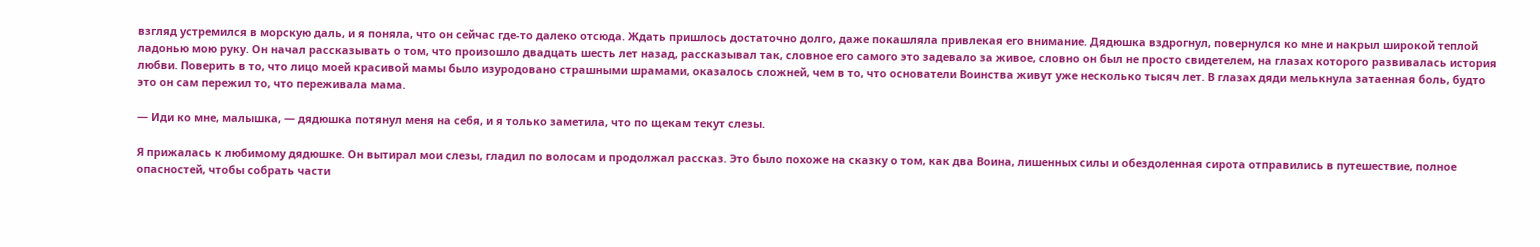взгляд устремился в морскую даль, и я поняла, что он сейчас где-то далеко отсюда. Ждать пришлось достаточно долго, даже покашляла привлекая его внимание. Дядюшка вздрогнул, повернулся ко мне и накрыл широкой теплой ладонью мою руку. Он начал рассказывать о том, что произошло двадцать шесть лет назад, рассказывал так, словное его самого это задевало за живое, словно он был не просто свидетелем, на глазах которого развивалась история любви. Поверить в то, что лицо моей красивой мамы было изуродовано страшными шрамами, оказалось сложней, чем в то, что основатели Воинства живут уже несколько тысяч лет. В глазах дяди мелькнула затаенная боль, будто это он сам пережил то, что переживала мама.

— Иди ко мне, малышка, — дядюшка потянул меня на себя, и я только заметила, что по щекам текут слезы.

Я прижалась к любимому дядюшке. Он вытирал мои слезы, гладил по волосам и продолжал рассказ. Это было похоже на сказку о том, как два Воина, лишенных силы и обездоленная сирота отправились в путешествие, полное опасностей, чтобы собрать части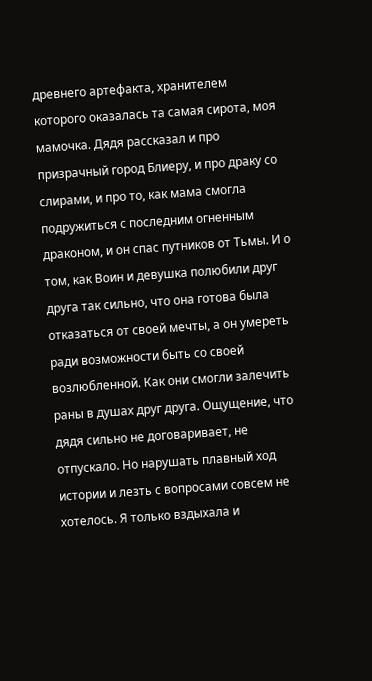древнего артефакта, хранителем которого оказалась та самая сирота, моя мамочка. Дядя рассказал и про призрачный город Блиеру, и про драку со слирами, и про то, как мама смогла подружиться с последним огненным драконом, и он спас путников от Тьмы. И о том, как Воин и девушка полюбили друг друга так сильно, что она готова была отказаться от своей мечты, а он умереть ради возможности быть со своей возлюбленной. Как они смогли залечить раны в душах друг друга. Ощущение, что дядя сильно не договаривает, не отпускало. Но нарушать плавный ход истории и лезть с вопросами совсем не хотелось. Я только вздыхала и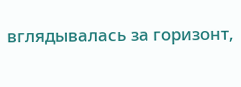вглядывалась за горизонт,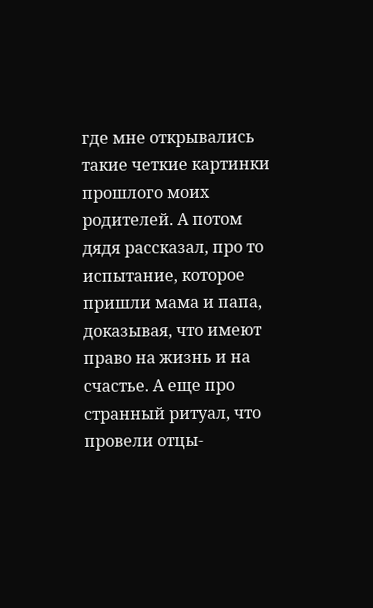где мне открывались такие четкие картинки прошлого моих родителей. А потом дядя рассказал, про то испытание, которое пришли мама и папа, доказывая, что имеют право на жизнь и на счастье. А еще про странный ритуал, что провели отцы-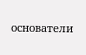основатели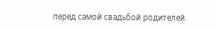перед самой свадьбой родителей.